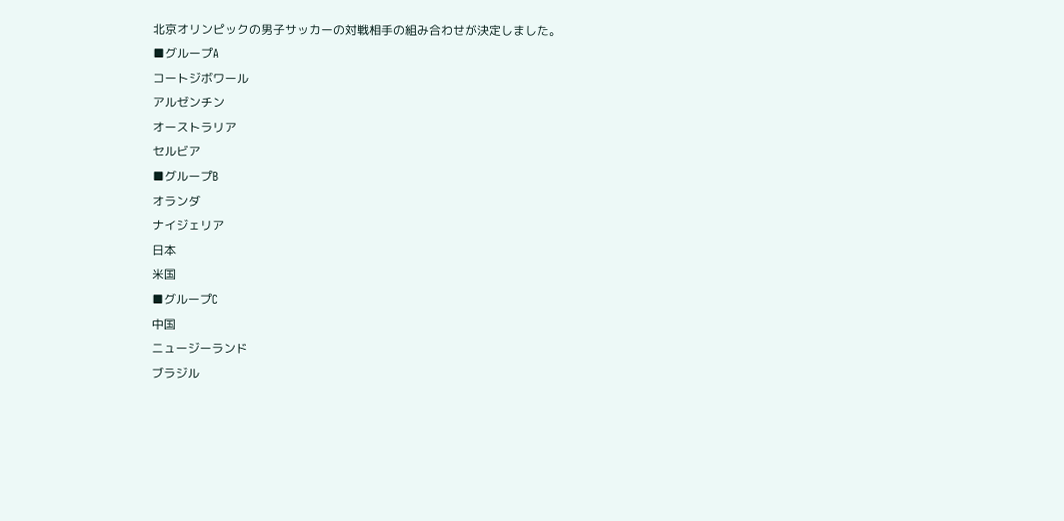北京オリンピックの男子サッカーの対戦相手の組み合わせが決定しました。
■グループA
コートジボワール
アルゼンチン
オーストラリア
セルビア
■グループB
オランダ
ナイジェリア
日本
米国
■グループC
中国
ニュージーランド
ブラジル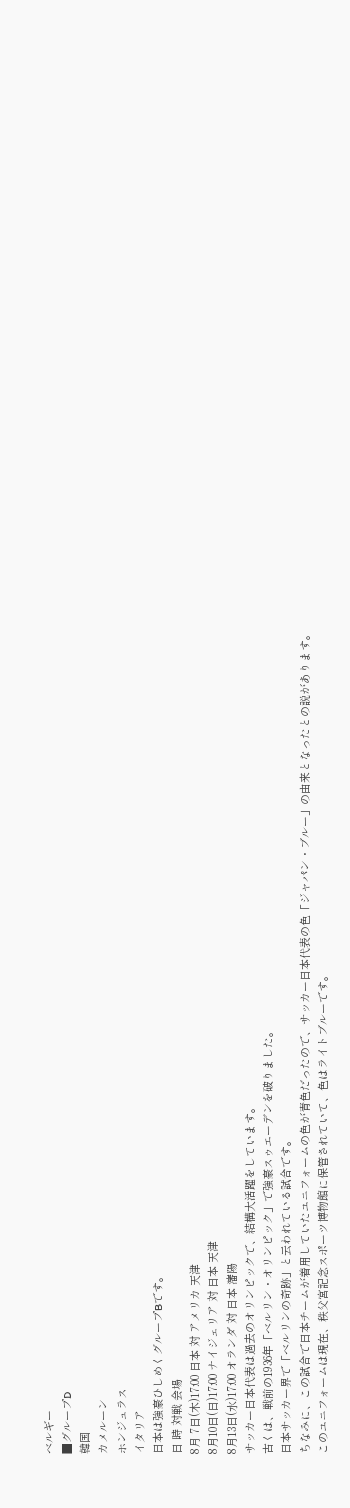ベルギー
■グループD
韓国
カメルーン
ホンジュラス
イタリア
日本は強豪ひしめくグループBです。
日 時 対戦 会場
8月 7日(木)17:00 日本 対 アメリカ 天津
8月10日(日)17:00 ナイジェリア 対 日本 天津
8月13日(水)17:00 オランダ 対 日本 瀋陽
サッカー日本代表は過去のオリンピックで、結構大活躍をしています。
古くは、戦前の1936年「ベルリン・オリンピック」で強豪スゥエーデンを破りました。
日本サッカー界で「ベルリンの奇跡」と云われている試合です。
ちなみに、この試合で日本チームが着用していたユニフォームの色が青色だったので、サッカー日本代表の色「ジャパン・ブルー」の由来となったとの説があります。
このユニフォームは現在、秩父宮記念スポーツ博物館に保管されていて、色はライトブルーです。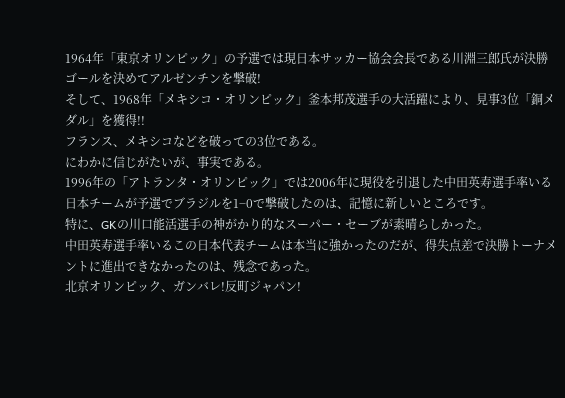1964年「東京オリンピック」の予選では現日本サッカー協会会長である川淵三郎氏が決勝ゴールを決めてアルゼンチンを撃破!
そして、1968年「メキシコ・オリンピック」釜本邦茂選手の大活躍により、見事3位「銅メダル」を獲得!!
フランス、メキシコなどを破っての3位である。
にわかに信じがたいが、事実である。
1996年の「アトランタ・オリンピック」では2006年に現役を引退した中田英寿選手率いる日本チームが予選でブラジルを1−0で撃破したのは、記憶に新しいところです。
特に、GKの川口能活選手の神がかり的なスーパー・セーブが素晴らしかった。
中田英寿選手率いるこの日本代表チームは本当に強かったのだが、得失点差で決勝トーナメントに進出できなかったのは、残念であった。
北京オリンピック、ガンバレ!反町ジャパン!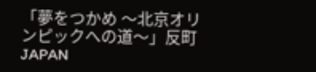「夢をつかめ 〜北京オリンピックへの道〜」反町JAPAN